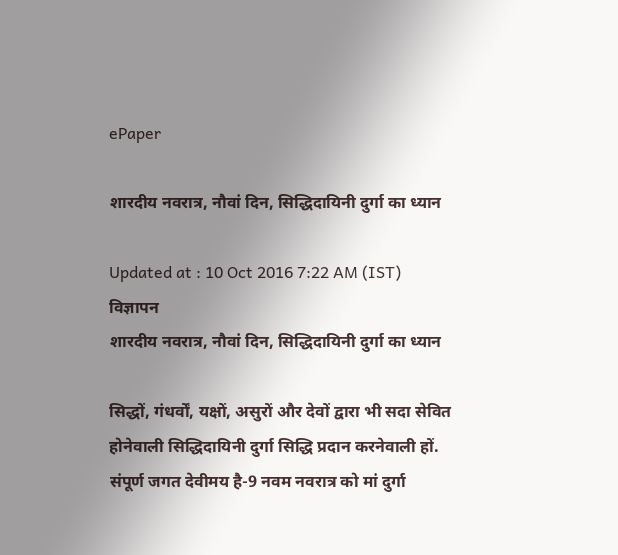ePaper

शारदीय नवरात्र, नौवां दिन, सिद्धिदायिनी दुर्गा का ध्यान

Updated at : 10 Oct 2016 7:22 AM (IST)
विज्ञापन
शारदीय नवरात्र, नौवां दिन, सिद्धिदायिनी दुर्गा का ध्यान

सिद्धों, गंधर्वों, यक्षों, असुरों और देवों द्वारा भी सदा सेवित होनेवाली सिद्धिदायिनी दुर्गा सिद्धि प्रदान करनेवाली हों. संपूर्ण जगत देवीमय है-9 नवम नवरात्र को मां दुर्गा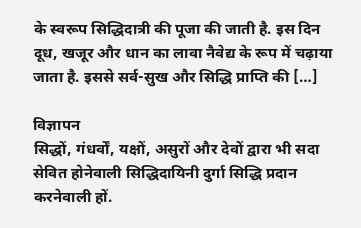के स्वरूप सिद्धिदात्री की पूजा की जाती है. इस दिन दूध, खजूर और धान का लावा नैवेद्य के रूप में चढ़ाया जाता है. इससे सर्व-सुख और सिद्धि प्राप्ति की […]

विज्ञापन
सिद्धों, गंधर्वों, यक्षों, असुरों और देवों द्वारा भी सदा सेवित होनेवाली सिद्धिदायिनी दुर्गा सिद्धि प्रदान करनेवाली हों.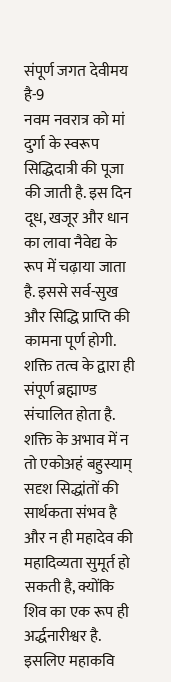संपूर्ण जगत देवीमय है-9
नवम नवरात्र को मां दुर्गा के स्वरूप सिद्धिदात्री की पूजा की जाती है. इस दिन दूध, खजूर और धान का लावा नैवेद्य के रूप में चढ़ाया जाता है. इससे सर्व-सुख और सिद्धि प्राप्ति की कामना पूर्ण होगी. शक्ति तत्व के द्वारा ही संपूर्ण ब्रह्माण्ड संचालित होता है. शक्ति के अभाव में न तो एकोअहं बहुस्याम् सदृश सिद्धांतों की सार्थकता संभव है और न ही महादेव की महादिव्यता सुमूर्त हो सकती है, क्योंकि शिव का एक रूप ही अर्द्धनारीश्वर है.
इसलिए महाकवि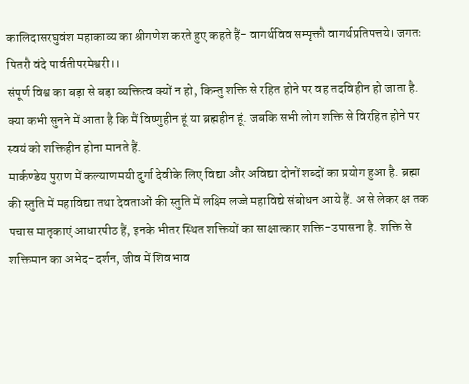कालिदासरघुवंश महाकाव्य का श्रीगणेश करते हुए कहते हैं- वागर्थविव सम्पृक्तौ वागर्थप्रतिपत्तये। जगतः पितरौ वंदे पार्वतीपरमेश्वरी।।
संपूर्ण विश्व का बड़ा से बड़ा व्यक्तित्व क्यों न हो, किन्तु शक्ति से रहित होने पर वह तदविहीन हो जाता है. क्या कभी सुनने में आता है कि मैं विष्णुहीन हूं या ब्रह्महीन हूं. जबकि सभी लोग शक्ति से विरहित होने पर स्वयं को शक्तिहीन होना मानते हैं.
मार्कण्डेय पुराण में कल्याणमयी दुर्गा देवीके लिए विद्या और अविद्या दोनों शब्दों का प्रयोग हुआ है. ब्रह्मा की स्तुति में महाविद्या तथा देवताओं की स्तुति में लक्ष्मि लज्जे महाविद्ये संबोधन आये हैं. अ से लेकर क्ष तक पचास मातृकाएं आधारपीठ हैं, इनके भीतर स्थित शक्तियों का साक्षात्कार शक्ति-उपासना है. शक्ति से शक्तिमान का अभेद-दर्शन, जीव में शिवभाव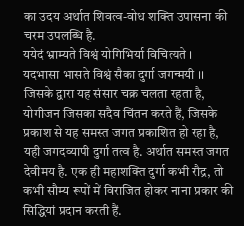का उदय अर्थात शिवत्व-वोध शक्ति उपासना की चरम उपलब्धि है.
ययेदं भ्राम्यते विश्वं योगिभिर्या विचित्यते ।
यदभासा भासते विश्वं सैका दुर्गा जगन्मयी ।।
जिसके द्वारा यह संसार चक्र चलता रहता है, योगीजन जिसका सदैव चिंतन करते हैं, जिसके प्रकाश से यह समस्त जगत प्रकाशित हो रहा है, यही जगदव्यापी दुर्गा तत्व है. अर्थात समस्त जगत देवीमय है. एक ही महाशक्ति दुर्गा कभी रौद्र, तो कभी सौम्य रूपों में विराजित होकर नाना प्रकार की सिद्धियां प्रदान करती हैं.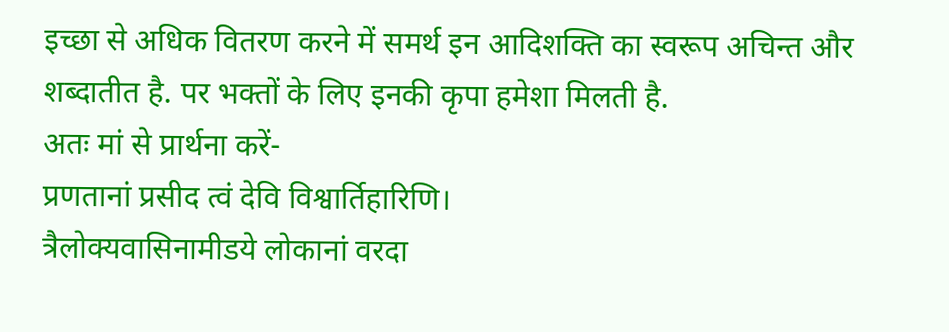इच्छा से अधिक वितरण करने में समर्थ इन आदिशक्ति का स्वरूप अचिन्त और शब्दातीत है. पर भक्तों के लिए इनकी कृपा हमेशा मिलती है.
अतः मां से प्रार्थना करें-
प्रणतानां प्रसीद त्वं देवि विश्वार्तिहारिणि।
त्रैलोक्यवासिनामीडये लोकानां वरदा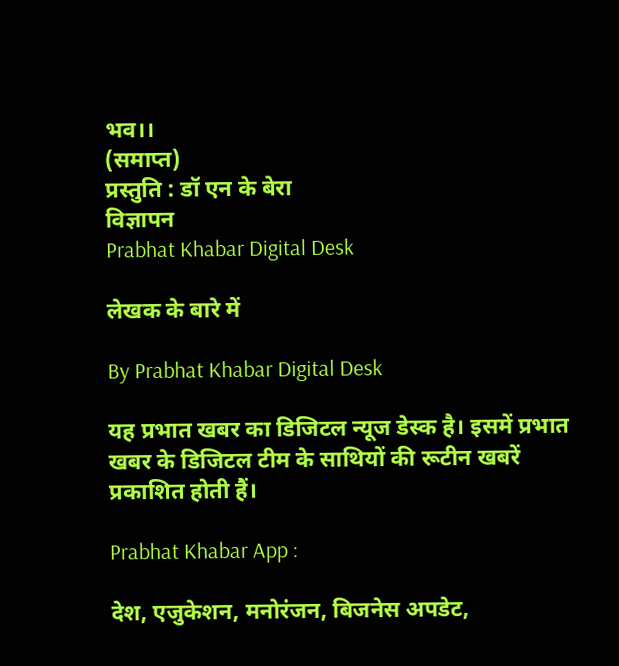भव।।
(समाप्त)
प्रस्तुति : डॉ एन के बेरा
विज्ञापन
Prabhat Khabar Digital Desk

लेखक के बारे में

By Prabhat Khabar Digital Desk

यह प्रभात खबर का डिजिटल न्यूज डेस्क है। इसमें प्रभात खबर के डिजिटल टीम के साथियों की रूटीन खबरें प्रकाशित होती हैं।

Prabhat Khabar App :

देश, एजुकेशन, मनोरंजन, बिजनेस अपडेट,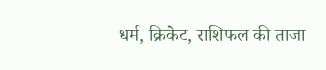धर्म, क्रिकेट, राशिफल की ताजा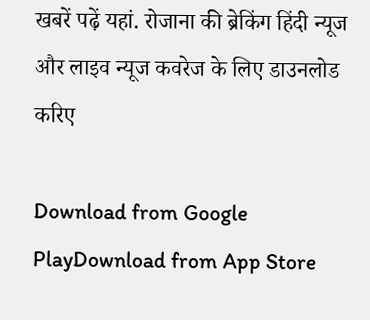खबरें पढ़ें यहां. रोजाना की ब्रेकिंग हिंदी न्यूज और लाइव न्यूज कवरेज के लिए डाउनलोड करिए

Download from Google PlayDownload from App Store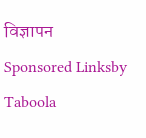विज्ञापन
Sponsored Linksby Taboola